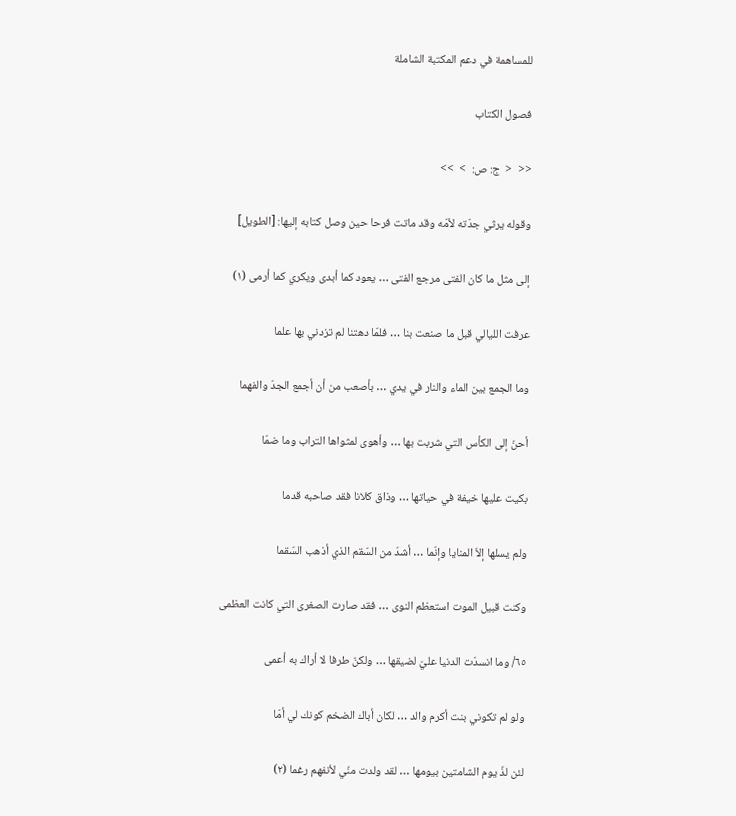للمساهمة في دعم المكتبة الشاملة

فصول الكتاب

<<  <  ج: ص:  >  >>

وقوله يرثي جدّته لأمّه وقد ماتت فرحا حين وصل كتابه إليها: [الطويل]

إلى مثل ما كان الفتى مرجع الفتى … يعود كما أبدى ويكري كما أرمى (١)

عرفت الليالي قبل ما صنعت بنا … فلمّا دهتنا لم تزدني بها علما

وما الجمع بين الماء والنار في يدي … بأصعب من أن أجمع الجدّ والفهما

أحنّ إلى الكأس التي شربت بها … وأهوى لمثواها التراب وما ضمّا

بكيت عليها خيفة في حياتها … وذاق كلانا فقد صاحبه قدما

ولم يسلها إلاّ المنايا وإنّما … أشدّ من السّقم الذي أذهب السّقما

وكنت قبيل الموت استعظم النوى … فقد صارت الصغرى التي كانت العظمى

٦٥/ وما انسدّت الدنيا عليّ لضيقها … ولكنّ طرفا لا أراك به أعمى

ولو لم تكوني بنت أكرم والد … لكان أباك الضخم كونك لي أمّا

لئن لذّ يوم الشامتين بيومها … لقد ولدت منّي لأنفهم رغما (٢)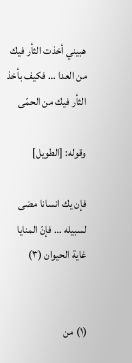هبيني أخذت الثأر فيك من العدا … فكيف بأخذ الثأر فيك من الحمّى

وقوله: [الطويل]

فإن يك انسانا مضى لسبيله … فإنّ المنايا غاية الحيوان (٣)


(١) من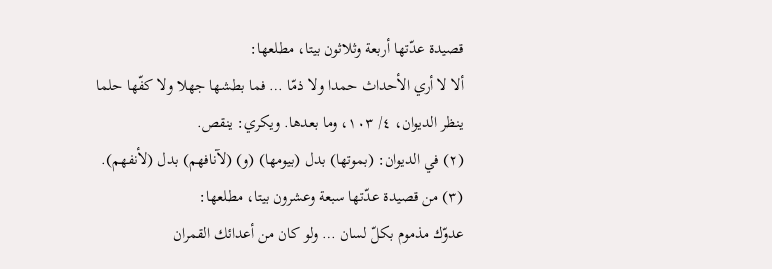قصيدة عدّتها أربعة وثلاثون بيتا، مطلعها:
ألا لا أري الأحداث حمدا ولا ذمّا … فما بطشها جهلا ولا كفّها حلما
ينظر الديوان، ٤/ ١٠٣، وما بعدها. ويكري: ينقص.
(٢) في الديوان: (بموتها) بدل (بيومها) (و) (لآنافهم) بدل (لأنفهم).
(٣) من قصيدة عدّتها سبعة وعشرون بيتا، مطلعها:
عدوّك مذموم بكلّ لسان … ولو كان من أعدائك القمران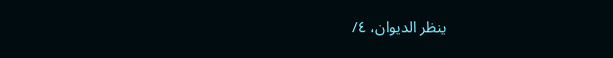ينظر الديوان، ٤/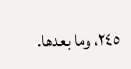٢٤٥، وما بعدها.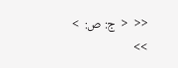<<  <  ج: ص:  >  >>